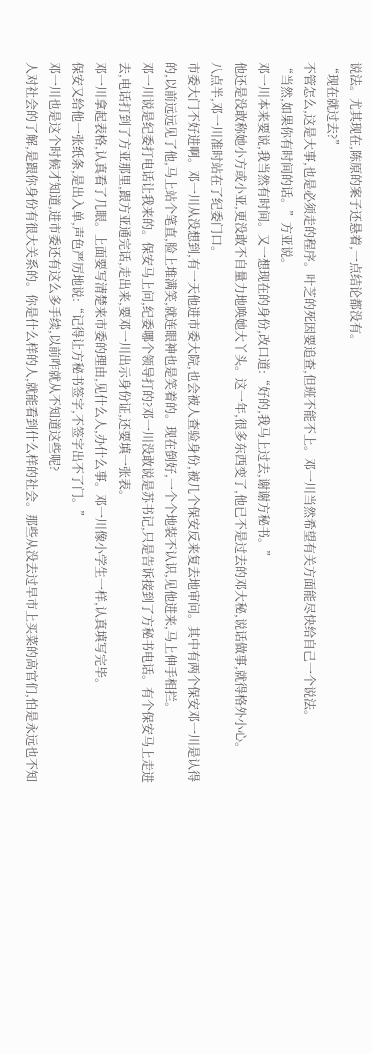说法。尤其现在,陈原的案子还悬着,一点结论都没有。
“现在就过去?”
不管怎么,这是大事,也是必须走的程序。叶芝的死因要追查,但班不能不上。邓一川当然希望有关方面能尽快给自己一个说法。
“当然,如果你有时间的话。”方亚说。
邓一川本来要说,我当然有时间。又一想现在的身份,改口道:“好的,我马上过去,谢谢方秘书。”
他还是没敢称她小方或小亚,更没敢不自量力地唤她大丫头。这一年,很多东西变了,他已不是过去的邓大秘,说话做事,就得格外小心。
八点半,邓一川准时站在了纪委门口。
市委大门不好进啊。邓一川从没想到,有一天他进市委大院,也会被人查验身份,被几个保安反来复去地审问。其中有两个保安邓一川是认得的,以前远远见了他,马上站个笔直,脸上堆满笑,就连眼神也是笑着的。现在倒好,一个个地装不认识,见他进来,马上伸手相拦。
邓一川说是纪委打电话让我来的。保安马上问,纪委哪个领导打的?邓一川没敢说是苏书记,只是告诉接到了方秘书电话。有个保安马上走进去,电话打到了方亚那里,跟方亚通完话,走出来,要邓一川出示身份证,还要填一张表。
邓一川拿起表格,认真看了几眼。上面要写清楚来市委的理由,见什么人,办什么事。邓一川像小学生一样,认真填写完毕。
保安又给他一张纸条,是出入单,声色严厉地说:“记得让方秘书签字,不签字出不了门。”
邓一川也是这个时候才知道,进市委还有这么多手续,以前咋就从不知道这些呢?
人对社会的了解,是跟你身份有很大关系的。你是什么样的人,就能看到什么样的社会。那些从没去过早市上买菜的高官们,怕是永远也不知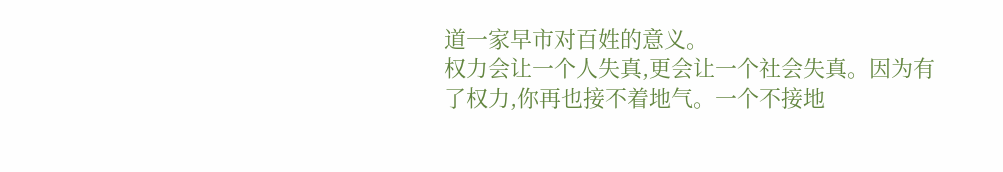道一家早市对百姓的意义。
权力会让一个人失真,更会让一个社会失真。因为有了权力,你再也接不着地气。一个不接地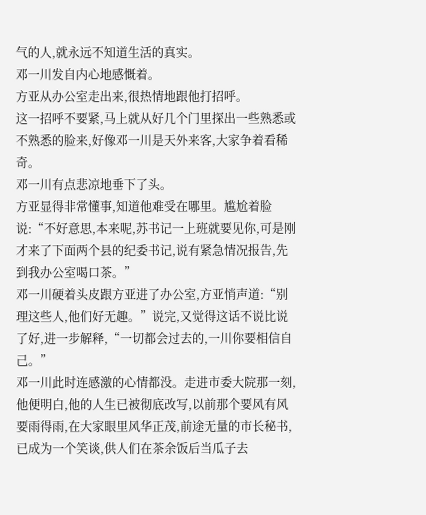气的人,就永远不知道生活的真实。
邓一川发自内心地感慨着。
方亚从办公室走出来,很热情地跟他打招呼。
这一招呼不要紧,马上就从好几个门里探出一些熟悉或不熟悉的脸来,好像邓一川是天外来客,大家争着看稀奇。
邓一川有点悲凉地垂下了头。
方亚显得非常懂事,知道他难受在哪里。尴尬着脸说:“不好意思,本来呢,苏书记一上班就要见你,可是刚才来了下面两个县的纪委书记,说有紧急情况报告,先到我办公室喝口茶。”
邓一川硬着头皮跟方亚进了办公室,方亚悄声道:“别理这些人,他们好无趣。”说完,又觉得这话不说比说了好,进一步解释,“一切都会过去的,一川你要相信自己。”
邓一川此时连感激的心情都没。走进市委大院那一刻,他便明白,他的人生已被彻底改写,以前那个要风有风要雨得雨,在大家眼里风华正茂,前途无量的市长秘书,已成为一个笑谈,供人们在茶余饭后当瓜子去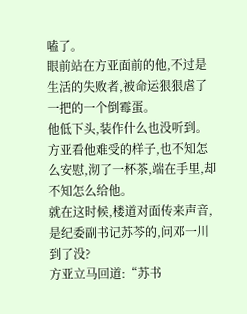嗑了。
眼前站在方亚面前的他,不过是生活的失败者,被命运狠狠虐了一把的一个倒霉蛋。
他低下头,装作什么也没听到。方亚看他难受的样子,也不知怎么安慰,沏了一杯茶,端在手里,却不知怎么给他。
就在这时候,楼道对面传来声音,是纪委副书记苏芩的,问邓一川到了没?
方亚立马回道:“苏书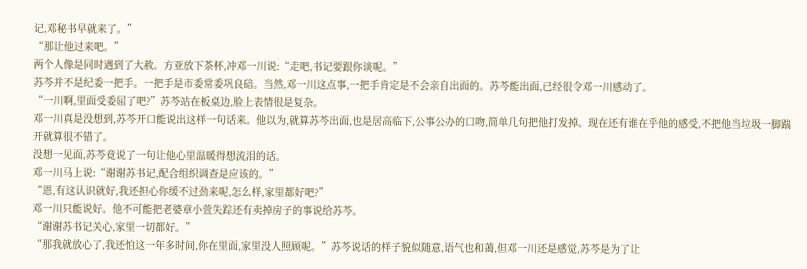记,邓秘书早就来了。”
“那让他过来吧。”
两个人像是同时遇到了大赦。方亚放下茶杯,冲邓一川说:“走吧,书记要跟你谈呢。”
苏芩并不是纪委一把手。一把手是市委常委巩良碚。当然,邓一川这点事,一把手肯定是不会亲自出面的。苏芩能出面,已经很令邓一川感动了。
“一川啊,里面受委屈了吧?”苏芩站在板桌边,脸上表情很是复杂。
邓一川真是没想到,苏芩开口能说出这样一句话来。他以为,就算苏芩出面,也是居高临下,公事公办的口吻,简单几句把他打发掉。现在还有谁在乎他的感受,不把他当垃圾一脚踹开就算很不错了。
没想一见面,苏芩竟说了一句让他心里温暖得想流泪的话。
邓一川马上说:“谢谢苏书记,配合组织调查是应该的。”
“恩,有这认识就好,我还担心你缓不过劲来呢,怎么样,家里都好吧?”
邓一川只能说好。他不可能把老婆章小萱失踪还有卖掉房子的事说给苏芩。
“谢谢苏书记关心,家里一切都好。”
“那我就放心了,我还怕这一年多时间,你在里面,家里没人照顾呢。”苏芩说话的样子貌似随意,语气也和蔼,但邓一川还是感觉,苏芩是为了让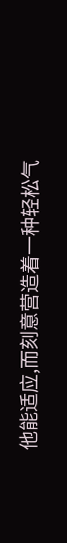他能适应,而刻意营造着一种轻松气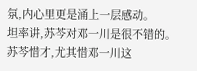氛,内心里更是涌上一层感动。
坦率讲,苏芩对邓一川是很不错的。
苏芩惜才,尤其惜邓一川这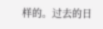样的。过去的日